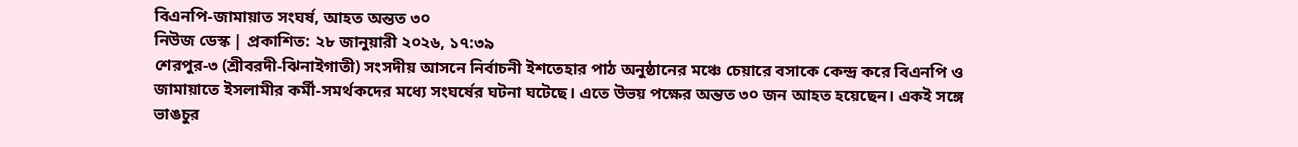বিএনপি-জামায়াত সংঘর্ষ, আহত অন্তত ৩০
নিউজ ডেস্ক | প্রকাশিত: ২৮ জানুয়ারী ২০২৬, ১৭:৩৯
শেরপুর-৩ (শ্রীবরদী-ঝিনাইগাতী) সংসদীয় আসনে নির্বাচনী ইশতেহার পাঠ অনুষ্ঠানের মঞ্চে চেয়ারে বসাকে কেন্দ্র করে বিএনপি ও জামায়াতে ইসলামীর কর্মী-সমর্থকদের মধ্যে সংঘর্ষের ঘটনা ঘটেছে। এতে উভয় পক্ষের অন্তত ৩০ জন আহত হয়েছেন। একই সঙ্গে ভাঙচুর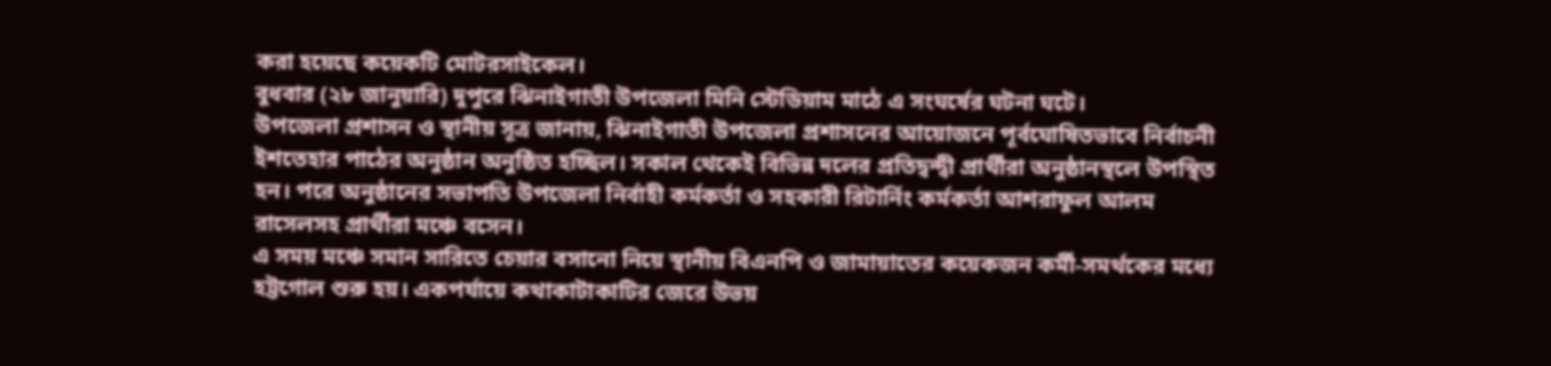করা হয়েছে কয়েকটি মোটরসাইকেল।
বুধবার (২৮ জানুয়ারি) দুপুরে ঝিনাইগাতী উপজেলা মিনি স্টেডিয়াম মাঠে এ সংঘর্ষের ঘটনা ঘটে।
উপজেলা প্রশাসন ও স্থানীয় সূত্র জানায়, ঝিনাইগাতী উপজেলা প্রশাসনের আয়োজনে পূর্বঘোষিতভাবে নির্বাচনী ইশতেহার পাঠের অনুষ্ঠান অনুষ্ঠিত হচ্ছিল। সকাল থেকেই বিভিন্ন দলের প্রতিদ্বন্দ্বী প্রার্থীরা অনুষ্ঠানস্থলে উপস্থিত হন। পরে অনুষ্ঠানের সভাপতি উপজেলা নির্বাহী কর্মকর্তা ও সহকারী রিটার্নিং কর্মকর্তা আশরাফুল আলম রাসেলসহ প্রার্থীরা মঞ্চে বসেন।
এ সময় মঞ্চে সমান সারিতে চেয়ার বসানো নিয়ে স্থানীয় বিএনপি ও জামায়াতের কয়েকজন কর্মী-সমর্থকের মধ্যে হট্টগোল শুরু হয়। একপর্যায়ে কথাকাটাকাটির জেরে উভয়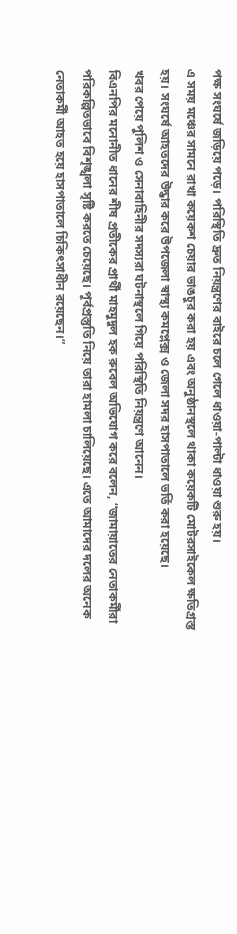পক্ষ সংঘর্ষে জড়িয়ে পড়ে। পরিস্থিতি দ্রুত নিয়ন্ত্রণের বাইরে চলে গেলে ধাওয়া-পাল্টা ধাওয়া শুরু হয়।
এ সময় মঞ্চের সামনে রাখা কয়েকশ চেয়ার ভাঙচুর করা হয় এবং অনুষ্ঠানস্থলে থাকা কয়েকটি মোটরসাইকেল ক্ষতিগ্রস্ত হয়। সংঘর্ষে আহতদের উদ্ধার করে উপজেলা স্বাস্থ্য কমপ্লেক্স ও জেলা সদর হাসপাতালে ভর্তি করা হয়েছে।
খবর পেয়ে পুলিশ ও সেনাবাহিনীর সদস্যরা ঘটনাস্থলে গিয়ে পরিস্থিতি নিয়ন্ত্রণে আনেন।
বিএনপির মনোনীত ধানের শীষ প্রতীকের প্রার্থী মাহমুদুল হক রুবেল অভিযোগ করে বলেন, “জামায়াতের নেতাকর্মীরা পরিকল্পিতভাবে বিশৃঙ্খলা সৃষ্টি করতে চেয়েছে। পূর্বপ্রস্তুতি নিয়ে তারা হামলা চালিয়েছে। এতে আমাদের দলের অনেক নেতাকর্মী আহত হয়ে হাসপাতালে চিকিৎসাধীন রয়েছেন।”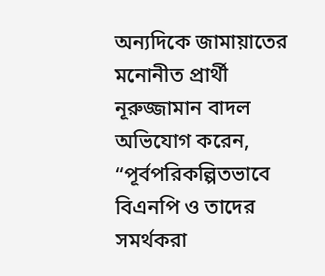অন্যদিকে জামায়াতের মনোনীত প্রার্থী নূরুজ্জামান বাদল অভিযোগ করেন, “পূর্বপরিকল্পিতভাবে বিএনপি ও তাদের সমর্থকরা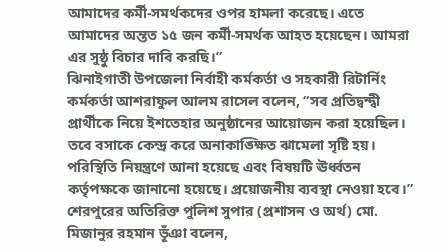আমাদের কর্মী-সমর্থকদের ওপর হামলা করেছে। এতে আমাদের অন্তত ১৫ জন কর্মী-সমর্থক আহত হয়েছেন। আমরা এর সুষ্ঠু বিচার দাবি করছি।”
ঝিনাইগাতী উপজেলা নির্বাহী কর্মকর্তা ও সহকারী রিটার্নিং কর্মকর্তা আশরাফুল আলম রাসেল বলেন, “সব প্রতিদ্বন্দ্বী প্রার্থীকে নিয়ে ইশতেহার অনুষ্ঠানের আয়োজন করা হয়েছিল। তবে বসাকে কেন্দ্র করে অনাকাঙ্ক্ষিত ঝামেলা সৃষ্টি হয়। পরিস্থিতি নিয়ন্ত্রণে আনা হয়েছে এবং বিষয়টি ঊর্ধ্বতন কর্তৃপক্ষকে জানানো হয়েছে। প্রয়োজনীয় ব্যবস্থা নেওয়া হবে।”
শেরপুরের অতিরিক্ত পুলিশ সুপার (প্রশাসন ও অর্থ) মো. মিজানুর রহমান ভূঁঞা বলেন,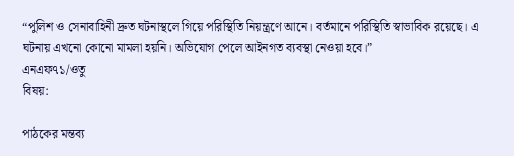“পুলিশ ও সেনাবাহিনী দ্রুত ঘটনাস্থলে গিয়ে পরিস্থিতি নিয়ন্ত্রণে আনে। বর্তমানে পরিস্থিতি স্বাভাবিক রয়েছে। এ ঘটনায় এখনো কোনো মামলা হয়নি। অভিযোগ পেলে আইনগত ব্যবস্থা নেওয়া হবে।”
এনএফ৭১/ওতু
বিষয়:

পাঠকের মন্তব্য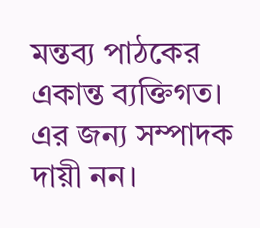মন্তব্য পাঠকের একান্ত ব্যক্তিগত। এর জন্য সম্পাদক দায়ী নন।